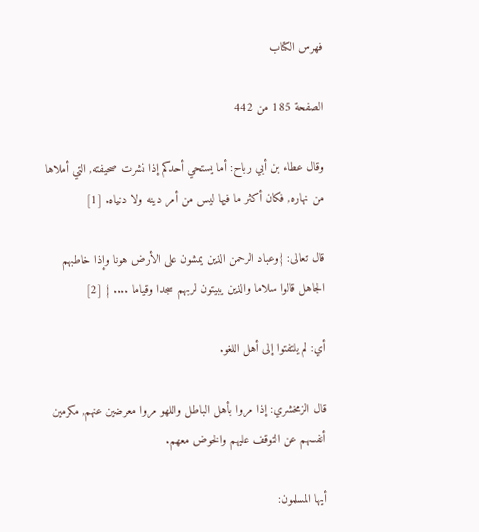فهرس الكتاب

الصفحة 185 من 442

وقال عطاء بن أبي رباح: أما يستحي أحدكم إذا نشرت صحيفته, التي أملاها من نهاره, فكان أكثر ما فيها ليس من أمر دينه ولا دنياه. [1]

قال تعالى: {وعباد الرحمن الذين يمشون على الأرض هونا وإذا خاطبهم الجاهل قالوا سلاما والذين يبيتون لربهم سجدا وقياما .... } [2]

أي: لم يلتفتوا إلى أهل اللغو.

قال الزمخشري: إذا مروا بأهل الباطل واللهو مروا معرضين عنهم, مكرمين أنفسهم عن التوقف عليهم والخوض معهم.

أيها المسلمون: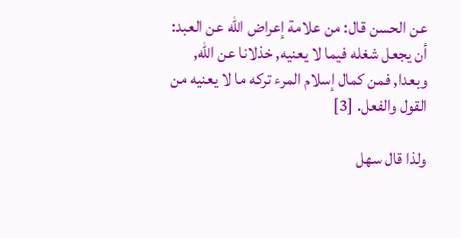عن الحسن قال: من علامة إعراض الله عن العبد: أن يجعل شغله فيما لا يعنيه, خذلانا عن الله, وبعدا, فمن كمال إسلام المرء تركه ما لا يعنيه من القول والفعل. [3]

ولذا قال سهل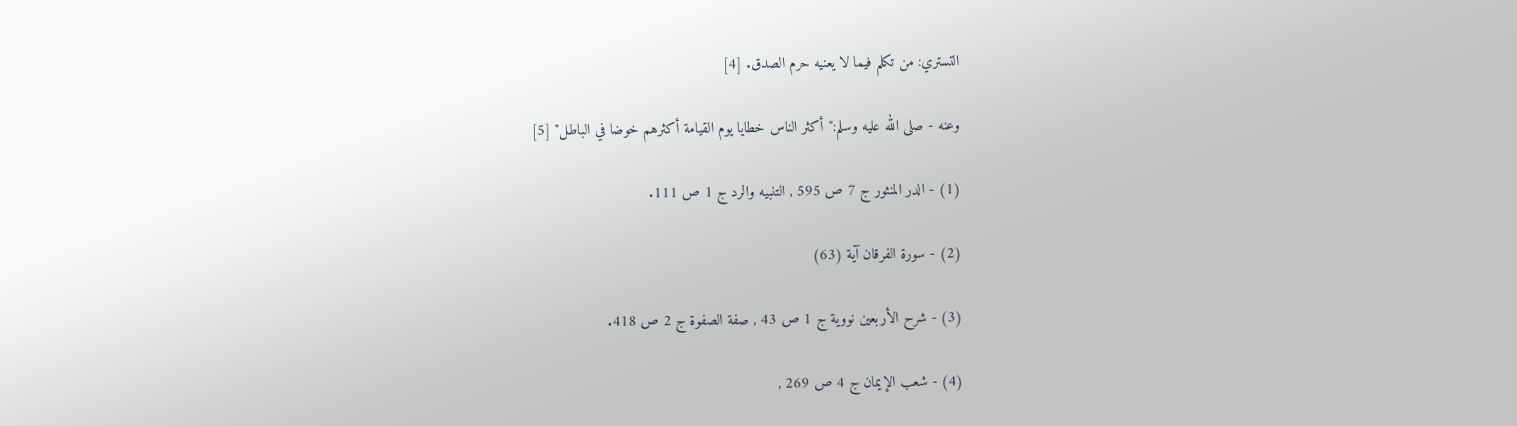التستري: من تكلم فيما لا يعنيه حرم الصدق. [4]

وعنه - صلى الله عليه وسلم:"أكثر الناس خطايا يوم القيامة أكثرهم خوضا في الباطل" [5]

(1) - الدر المنثور ج 7 ص 595 , التنبيه والرد ج 1 ص 111.

(2) - سورة الفرقان آية (63)

(3) - شرح الأربعين نووية ج 1 ص 43 , صفة الصفوة ج 2 ص 418.

(4) - شعب الإيمان ج 4 ص 269 ,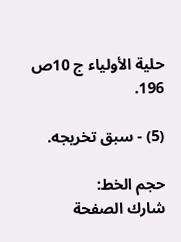حلية الأولياء ج 10ص 196.

(5) - سبق تخريجه.

حجم الخط:
شارك الصفحة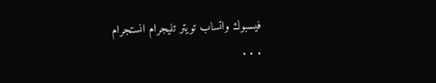فيسبوك واتساب تويتر تليجرام انستجرام
. . .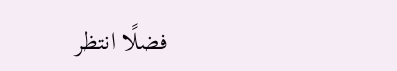فضلًا انتظر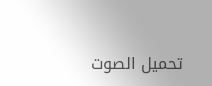تحميل الصوت